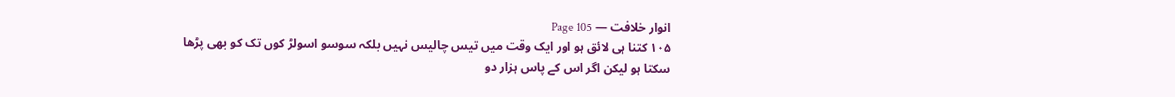انوار خلافت — Page 105
۱۰۵ کتنا ہی لائق ہو اور ایک وقت میں تیس چالیس نہیں بلکہ سوسو اسولڑ کوں تک کو بھی پڑھا سکتا ہو لیکن اگر اس کے پاس ہزار دو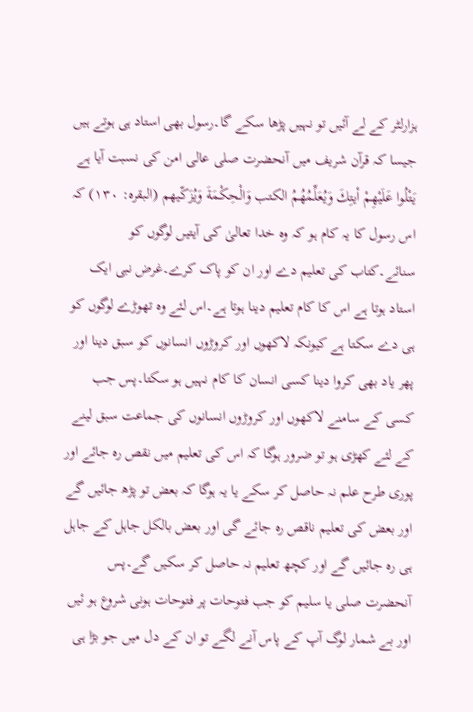ہزارلٹر کے لے آئیں تو نہیں پڑھا سکے گا۔رسول بھی استاد ہی ہوتے ہیں جیسا کہ قرآن شریف میں آنحضرت صلی عالی امن کی نسبت آیا ہے يَتْلُوا عَلَيْهِمْ أيتِكَ وَيُعَلِّمُهُمُ الكتب وَالْحِكْمَةَ وَيُزَكّيهم (البقره: ۱۳۰) کہ اس رسول کا یہ کام ہو کہ وہ خدا تعالیٰ کی آیتیں لوگوں کو سنائے۔کتاب کی تعلیم دے اور ان کو پاک کرے۔غرض نبی ایک استاد ہوتا ہے اس کا کام تعلیم دینا ہوتا ہے۔اس لئے وہ تھوڑے لوگوں کو ہی دے سکتا ہے کیونکہ لاکھوں اور کروڑوں انسانوں کو سبق دینا اور پھر یاد بھی کروا دینا کسی انسان کا کام نہیں ہو سکتا۔پس جب کسی کے سامنے لاکھوں اور کروڑوں انسانوں کی جماعت سبق لینے کے لئے کھڑی ہو تو ضرور ہوگا کہ اس کی تعلیم میں نقص رہ جائے اور پوری طرح علم نہ حاصل کر سکے یا یہ ہوگا کہ بعض تو پڑھ جائیں گے اور بعض کی تعلیم ناقص رہ جائے گی اور بعض بالکل جاہل کے جاہل ہی رہ جائیں گے اور کچھ تعلیم نہ حاصل کر سکیں گے۔پس آنحضرت صلی یا سلیم کو جب فتوحات پر فتوحات ہونی شروع ہو ئیں اور بے شمار لوگ آپ کے پاس آنے لگے تو ان کے دل میں جو بڑا ہی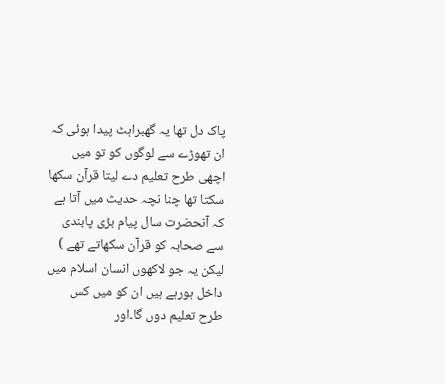پاک دل تھا یہ گھبراہٹ پیدا ہوئی کہ ان تھوڑے سے لوگوں کو تو میں اچھی طرح تعلیم دے لیتا قرآن سکھا سکتا تھا چنا نچہ حدیث میں آتا ہے کہ آنحضرت سال پیام بڑی پابندی سے صحابہ کو قرآن سکھاتے تھے ) لیکن یہ جو لاکھوں انسان اسلام میں داخل ہورہے ہیں ان کو میں کس طرح تعلیم دوں گا۔اور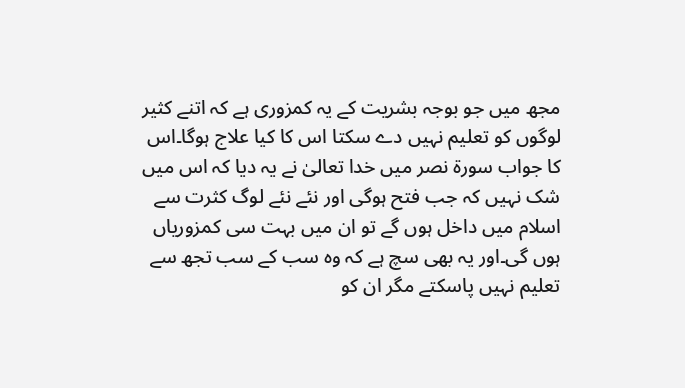مجھ میں جو بوجہ بشریت کے یہ کمزوری ہے کہ اتنے کثیر لوگوں کو تعلیم نہیں دے سکتا اس کا کیا علاج ہوگا۔اس کا جواب سورۃ نصر میں خدا تعالیٰ نے یہ دیا کہ اس میں شک نہیں کہ جب فتح ہوگی اور نئے نئے لوگ کثرت سے اسلام میں داخل ہوں گے تو ان میں بہت سی کمزوریاں ہوں گی۔اور یہ بھی سچ ہے کہ وہ سب کے سب تجھ سے تعلیم نہیں پاسکتے مگر ان کو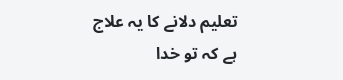تعلیم دلانے کا یہ علاج ہے کہ تو خدا